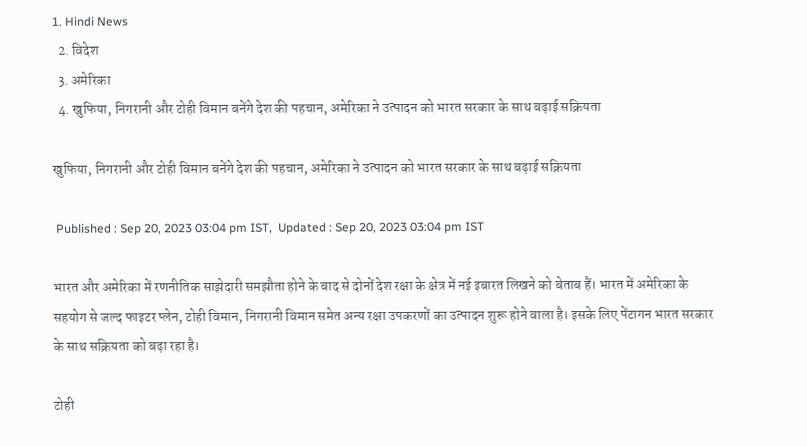1. Hindi News
  2. विदेश
  3. अमेरिका
  4. खुफिया, निगरानी और टोही विमान बनेंगे देश की पहचान, अमेरिका ने उत्पादन को भारत सरकार के साथ बढ़ाई सक्रियता

खुफिया, निगरानी और टोही विमान बनेंगे देश की पहचान, अमेरिका ने उत्पादन को भारत सरकार के साथ बढ़ाई सक्रियता

 Published : Sep 20, 2023 03:04 pm IST,  Updated : Sep 20, 2023 03:04 pm IST

भारत और अमेरिका में रणनीतिक साझेदारी समझौता होने के बाद से दोनों देश रक्षा के क्षेत्र में नई इबारत लिखने को बेताब हैं। भारत में अमेरिका के सहयोग से जल्द फाइटर प्लेन, टोही विमान, निगरानी विमान समेत अन्य रक्षा उपकरणों का उत्पादन शुरू होने वाला है। इसके लिए पेंटागन भारत सरकार के साथ सक्रियता को बढ़ा रहा है।

टोही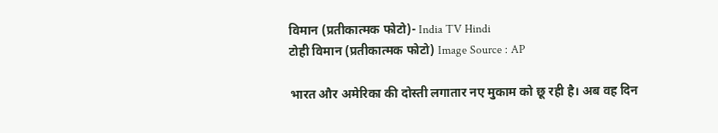विमान (प्रतीकात्मक फोटो)- India TV Hindi
टोही विमान (प्रतीकात्मक फोटो) Image Source : AP

भारत और अमेरिका की दोस्ती लगातार नए मुकाम को छू रही है। अब वह दिन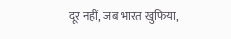दूर नहीं, जब भारत खुफिया,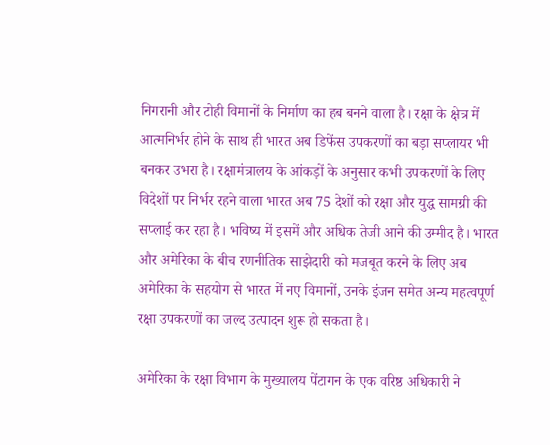निगरानी और टोही विमानों के निर्माण का हब बनने वाला है। रक्षा के क्षेत्र में आत्मनिर्भर होने के साथ ही भारत अब डिफेंस उपकरणों का बड़ा सप्लायर भी बनकर उभरा है। रक्षामंत्रालय के आंकड़ों के अनुसार कभी उपकरणों के लिए विदेशों पर निर्भर रहने वाला भारत अब 75 देशों को रक्षा और युद्ध सामग्री की सप्लाई कर रहा है। भविष्य में इसमें और अधिक तेजी आने की उम्मीद है। भारत और अमेरिका के बीच रणनीतिक साझेदारी को मजबूत करने के लिए अब अमेरिका के सहयोग से भारत में नए विमानों, उनके इंजन समेत अन्य महत्वपूर्ण रक्षा उपकरणों का जल्द उत्पादन शुरू हो सकता है।

अमेरिका के रक्षा विभाग के मुख्यालय पेंटागन के एक वरिष्ठ अधिकारी ने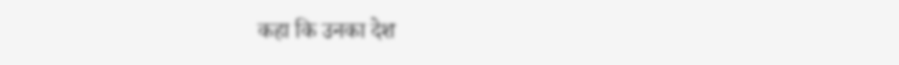कहा कि उनका देश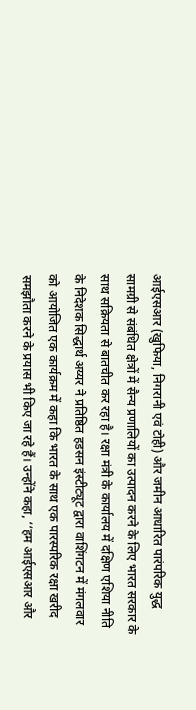आईएसआर (खुफिया, निगरानी एवं टोही) और जमीन आधारित पारंपरिक युद्ध सामग्री से संबंधित क्षेत्रों में सैन्य प्रणालियों का उत्पादन करने के लिए भारत सरकार के साथ सक्रियता से बातचीत कर रहा है। रक्षा मंत्री के कार्यालय में दक्षिण एशिया नीति के निदेशक सिद्धार्थ अय्यर ने प्रतिष्ठित हडसन इंस्टीट्यूट द्वारा वाशिंगटन में मंगलवार को आयोजित एक कार्यक्रम में कहा कि भारत के साथ एक पारस्परिक रक्षा खरीद समझौता करने के प्रयास भी किए जा रहे हैं। उन्होंने कहा, ‘‘हम आईएसआर और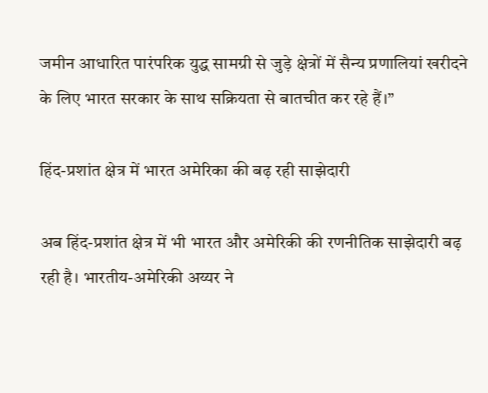जमीन आधारित पारंपरिक युद्ध सामग्री से जुड़े क्षेत्रों में सैन्य प्रणालियां खरीदने के लिए भारत सरकार के साथ सक्रियता से बातचीत कर रहे हैं।’’

हिंद-प्रशांत क्षेत्र में भारत अमेरिका की बढ़ रही साझेदारी

अब हिंद-प्रशांत क्षेत्र में भी भारत और अमेरिकी की रणनीतिक साझेदारी बढ़ रही है। भारतीय-अमेरिकी अय्यर ने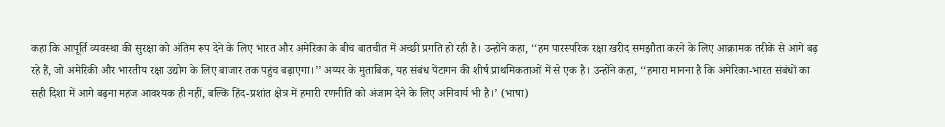कहा कि आपूर्ति व्यवस्था की सुरक्षा को अंतिम रूप देने के लिए भारत और अमेरिका के बीच बातचीत में अच्छी प्रगति हो रही है। उन्होंने कहा, ‘‘हम पारस्परिक रक्षा खरीद समझौता करने के लिए आक्रामक तरीके से आगे बढ़ रहे हैं, जो अमेरिकी और भारतीय रक्षा उद्योग के लिए बाजार तक पहुंच बढ़ाएगा।’’ अय्यर के मुताबिक, यह संबंध पेंटागन की शीर्ष प्राथमिकताओं में से एक है। उन्होंने कहा, ‘‘हमारा मानना है कि अमेरिका-भारत संबंधों का सही दिशा में आगे बढ़ना महज आवश्यक ही नहीं, बल्कि हिंद-प्रशांत क्षेत्र में हमारी रणनीति को अंजाम देने के लिए अनिवार्य भी है।’ (भाषा)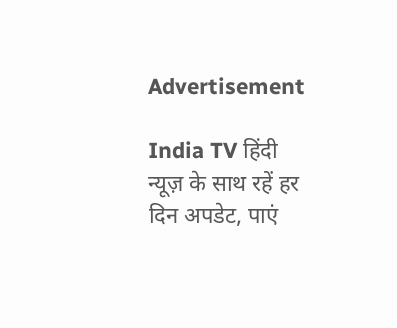Advertisement

India TV हिंदी न्यूज़ के साथ रहें हर दिन अपडेट, पाएं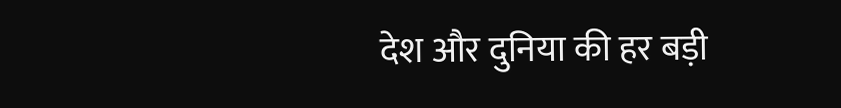देश और दुनिया की हर बड़ी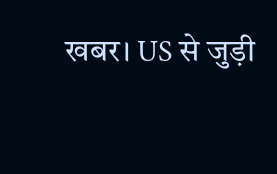खबर। US से जुड़ी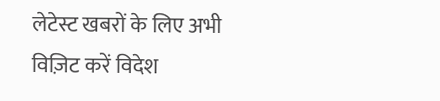लेटेस्ट खबरों के लिए अभी विज़िट करें विदेश